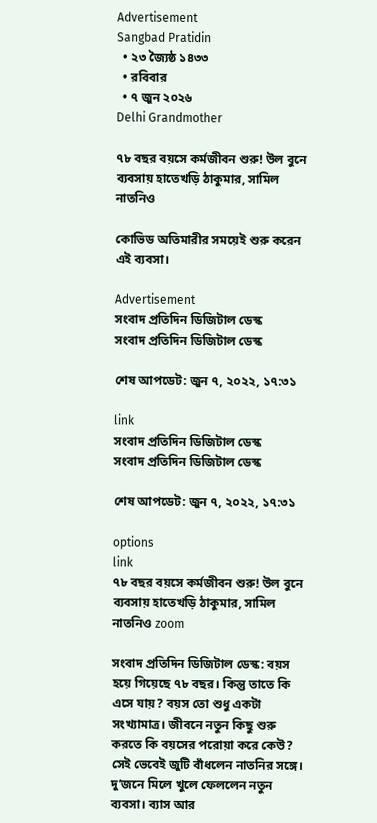Advertisement
Sangbad Pratidin
  • ২৩ জ্যৈষ্ঠ ১৪৩৩
  • রবিবার
  • ৭ জুন ২০২৬
Delhi Grandmother

৭৮ বছর বয়সে কর্মজীবন শুরু! উল বুনে ব্যবসায় হাতেখড়ি ঠাকুমার, সামিল নাতনিও

কোভিড অতিমারীর সময়েই শুরু করেন এই ব্যবসা।

Advertisement
সংবাদ প্রতিদিন ডিজিটাল ডেস্ক
সংবাদ প্রতিদিন ডিজিটাল ডেস্ক

শেষ আপডেট: জুন ৭, ২০২২, ১৭:৩১

link
সংবাদ প্রতিদিন ডিজিটাল ডেস্ক
সংবাদ প্রতিদিন ডিজিটাল ডেস্ক

শেষ আপডেট: জুন ৭, ২০২২, ১৭:৩১

options
link
৭৮ বছর বয়সে কর্মজীবন শুরু! উল বুনে ব্যবসায় হাতেখড়ি ঠাকুমার, সামিল নাতনিও zoom

সংবাদ প্রতিদিন ডিজিটাল ডেস্ক: বয়স হয়ে গিয়েছে ৭৮ বছর। কিন্তু তাতে কি এসে যায়? বয়স তো শুধু একটা সংখ্যামাত্র। জীবনে নতুন কিছু শুরু করতে কি বয়সের পরোয়া করে কেউ? সেই ভেবেই জুটি বাঁধলেন নাতনির সঙ্গে। দু’জনে মিলে খুলে ফেললেন নতুন ব্যবসা। ব্যাস আর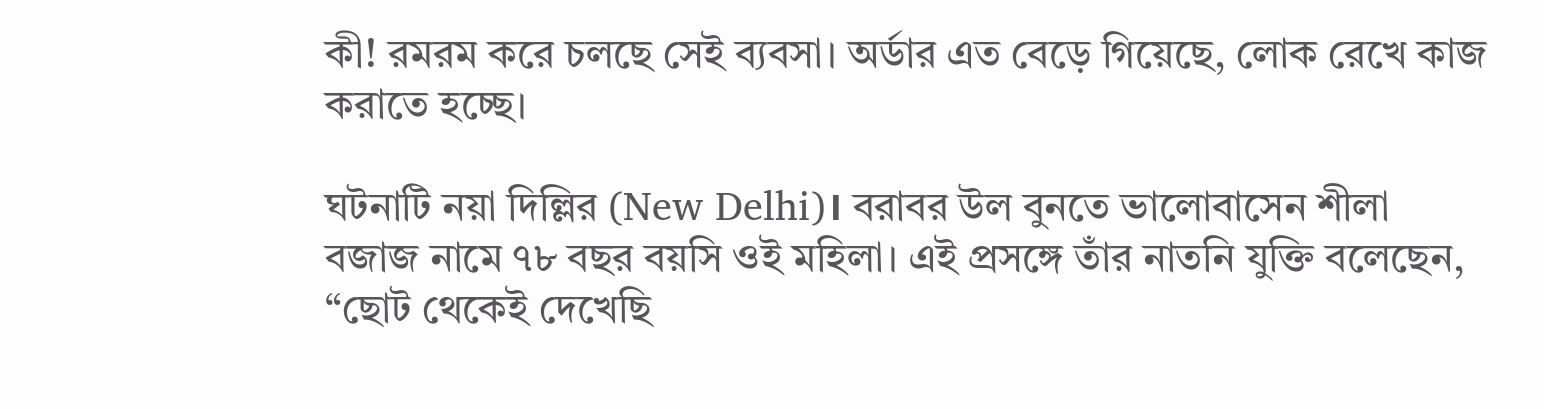কী! রমরম করে চলছে সেই ব্যবসা। অর্ডার এত বেড়ে গিয়েছে, লোক রেখে কাজ করাতে হচ্ছে।

ঘটনাটি নয়া দিল্লির (New Delhi)। বরাবর উল বুনতে ভালোবাসেন শীলা বজাজ নামে ৭৮ বছর বয়সি ওই মহিলা। এই প্রসঙ্গে তাঁর নাতনি যুক্তি বলেছেন, “ছোট থেকেই দেখেছি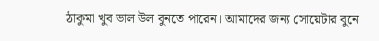ঠাকুমা খুব ভাল উল বুনতে পারেন। আমাদের জন্য সোয়েটার বুনে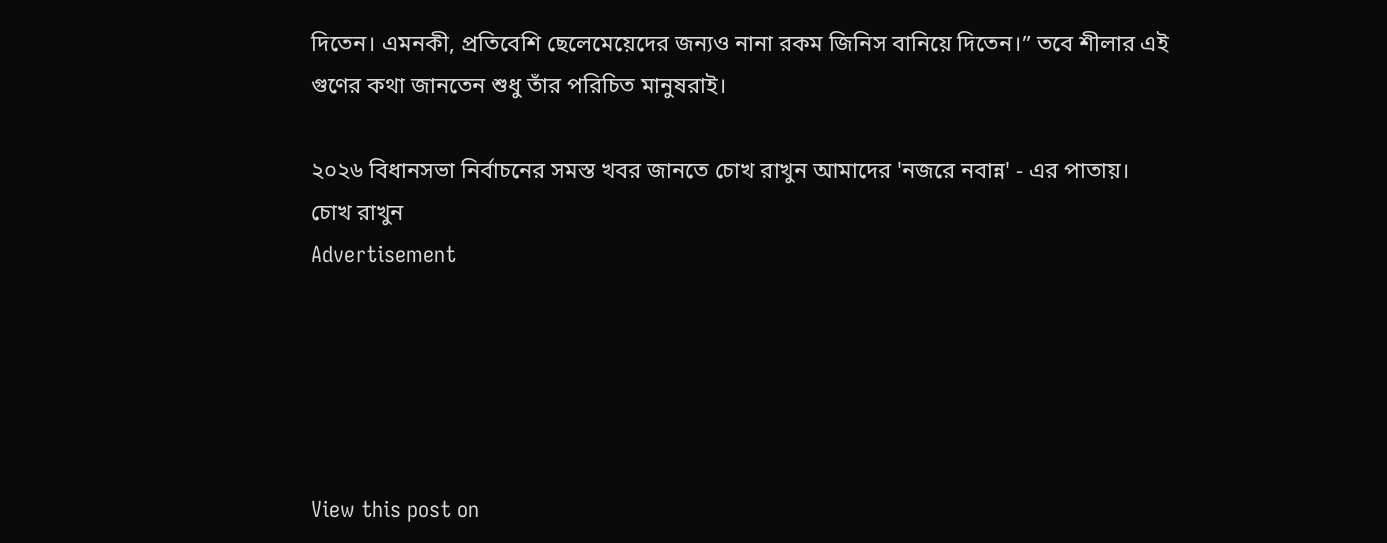দিতেন। এমনকী, প্রতিবেশি ছেলেমেয়েদের জন্যও নানা রকম জিনিস বানিয়ে দিতেন।” তবে শীলার এই গুণের কথা জানতেন শুধু তাঁর পরিচিত মানুষরাই।

২০২৬ বিধানসভা নির্বাচনের সমস্ত খবর জানতে চোখ রাখুন আমাদের 'নজরে নবান্ন' - এর পাতায়।
চোখ রাখুন
Advertisement





View this post on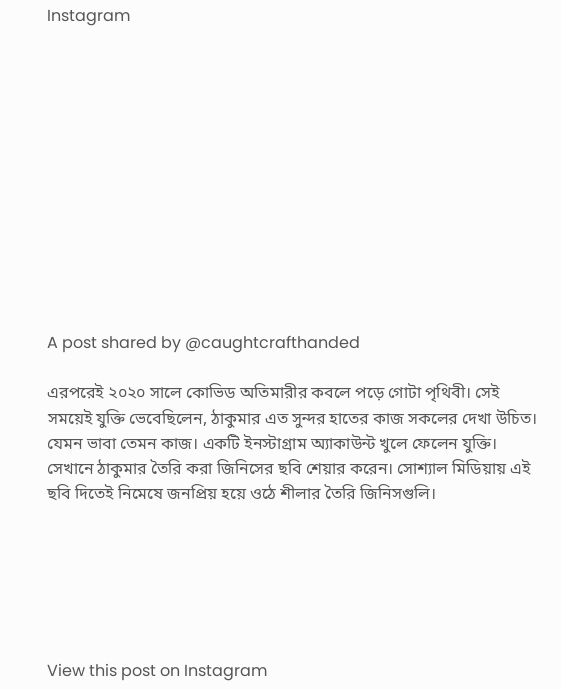Instagram












A post shared by @caughtcrafthanded

এরপরেই ২০২০ সালে কোভিড অতিমারীর কবলে পড়ে গোটা পৃথিবী। সেই সময়েই যুক্তি ভেবেছিলেন, ঠাকুমার এত সুন্দর হাতের কাজ সকলের দেখা উচিত। যেমন ভাবা তেমন কাজ। একটি ইনস্টাগ্রাম অ্যাকাউন্ট খুলে ফেলেন যুক্তি। সেখানে ঠাকুমার তৈরি করা জিনিসের ছবি শেয়ার করেন। সোশ্যাল মিডিয়ায় এই ছবি দিতেই নিমেষে জনপ্রিয় হয়ে ওঠে শীলার তৈরি জিনিসগুলি।






View this post on Instagram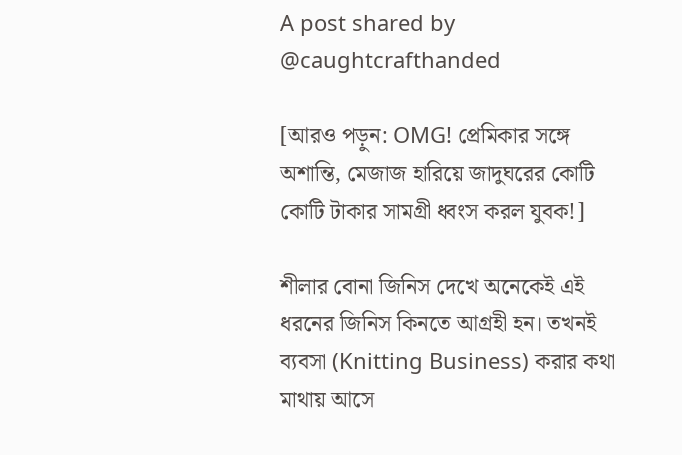A post shared by @caughtcrafthanded

[আরও পড়ুন: OMG! প্রেমিকার সঙ্গে অশান্তি, মেজাজ হারিয়ে জাদুঘরের কোটি কোটি টাকার সামগ্রী ধ্বংস করল যুবক!]

শীলার বোনা জিনিস দেখে অনেকেই এই ধরনের জিনিস কিনতে আগ্রহী হন। তখনই ব্যবসা (Knitting Business) করার কথা মাথায় আসে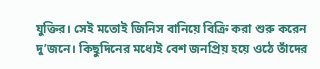যুক্তির। সেই মতোই জিনিস বানিয়ে বিক্রি করা শুরু করেন দু’জনে। কিছুদিনের মধ্যেই বেশ জনপ্রিয় হয়ে ওঠে তাঁদের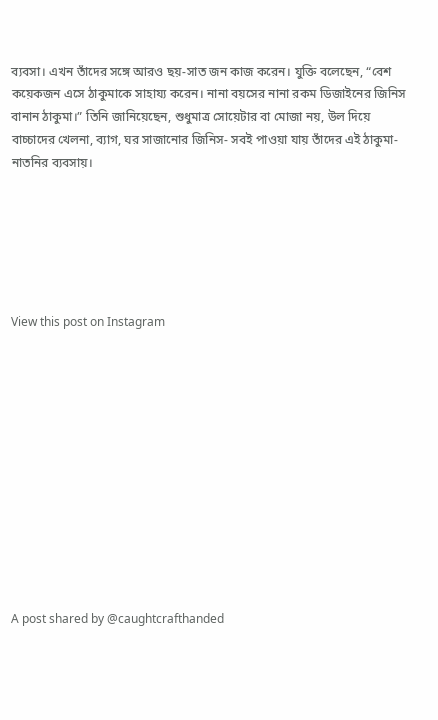ব্যবসা। এখন তাঁদের সঙ্গে আরও ছয়-সাত জন কাজ করেন। যুক্তি বলেছেন, “বেশ কয়েকজন এসে ঠাকুমাকে সাহায্য করেন। নানা বয়সের নানা রকম ডিজাইনের জিনিস বানান ঠাকুমা।” তিনি জানিয়েছেন, শুধুমাত্র সোয়েটার বা মোজা নয়, উল দিয়ে বাচ্চাদের খেলনা, ব্যাগ, ঘর সাজানোর জিনিস- সবই পাওয়া যায় তাঁদের এই ঠাকুমা-নাতনির ব্যবসায়।






View this post on Instagram












A post shared by @caughtcrafthanded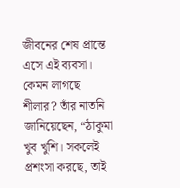জীবনের শেষ প্রান্তে এসে এই ব্যবসা। কেমন লাগছে শীলার? তাঁর নাতনি জানিয়েছেন, “ঠাকুমা খুব খুশি। সকলেই প্রশংসা করছে, তাই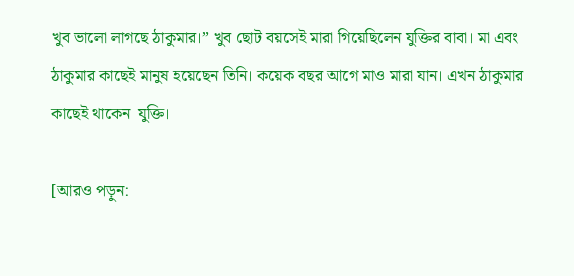খুব ভালো লাগছে ঠাকুমার।” খুব ছোট বয়সেই মারা গিয়েছিলেন যুক্তির বাবা। মা এবং ঠাকুমার কাছেই মানুষ হয়েছেন তিনি। কয়েক বছর আগে মাও মারা যান। এখন ঠাকুমার কাছেই থাকেন  যুক্তি।

[আরও পড়ুন: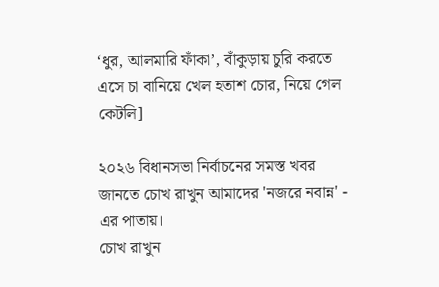‘ধুর, আলমারি ফাঁকা’, বাঁকুড়ায় চুরি করতে এসে চা বানিয়ে খেল হতাশ চোর, নিয়ে গেল কেটলি]

২০২৬ বিধানসভা নির্বাচনের সমস্ত খবর জানতে চোখ রাখুন আমাদের 'নজরে নবান্ন' - এর পাতায়।
চোখ রাখুন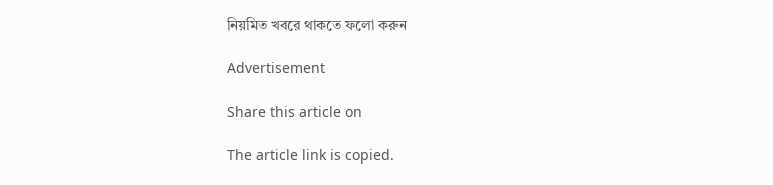নিয়মিত খবরে থাকতে ফলো করুন

Advertisement

Share this article on

The article link is copied.